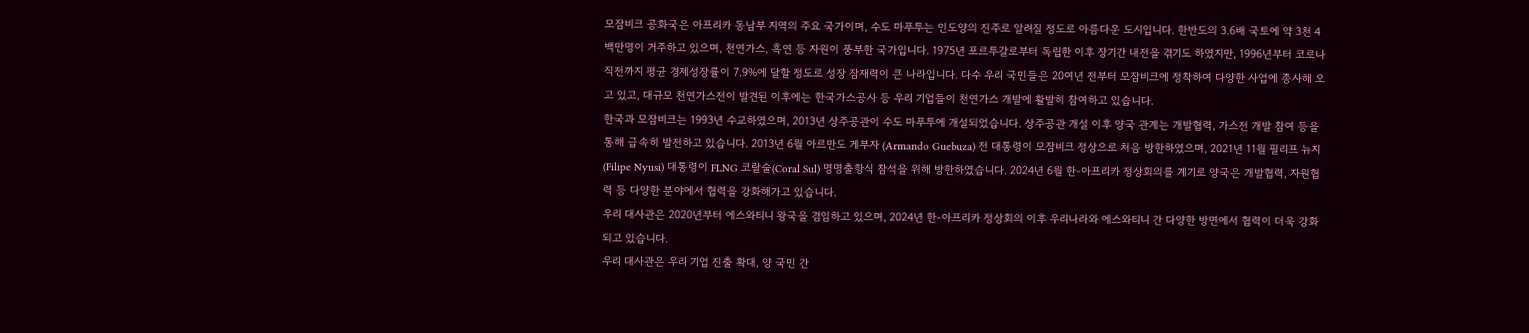모잠비크 공화국은 아프리카 동남부 지역의 주요 국가이며, 수도 마푸투는 인도양의 진주로 알려질 정도로 아름다운 도시입니다. 한반도의 3.6배 국토에 약 3천 4백만명이 거주하고 있으며, 천연가스, 흑연 등 자원이 풍부한 국가입니다. 1975년 포르투갈로부터 독립한 이후 장기간 내전을 겪기도 하였지만, 1996년부터 코로나 직전까지 평균 경제성장률이 7.9%에 달할 정도로 성장 잠재력이 큰 나라입니다. 다수 우리 국민들은 20여년 전부터 모잠비크에 정착하여 다양한 사업에 종사해 오고 있고, 대규모 천연가스전이 발견된 이후에는 한국가스공사 등 우리 기업들이 천연가스 개발에 활발히 참여하고 있습니다.
한국과 모잠비크는 1993년 수교하였으며, 2013년 상주공관이 수도 마푸투에 개설되었습니다. 상주공관 개설 이후 양국 관계는 개발협력, 가스전 개발 참여 등을 통해 급속히 발전하고 있습니다. 2013년 6월 아르만도 게부자 (Armando Guebuza) 전 대통령이 모잠비크 정상으로 처음 방한하였으며, 2021년 11월 필리프 뉴지 (Filipe Nyusi) 대통령이 FLNG 코랄술(Coral Sul) 명명출항식 참석을 위해 방한하였습니다. 2024년 6월 한-아프리카 정상회의를 계기로 양국은 개발협력, 자원협력 등 다양한 분야에서 협력을 강화해가고 있습니다.
우리 대사관은 2020년부터 에스와티니 왕국을 겸임하고 있으며, 2024년 한-아프리카 정상회의 이후 우리나라와 에스와티니 간 다양한 방면에서 협력이 더욱 강화되고 있습니다.
우리 대사관은 우리 기업 진출 확대, 양 국민 간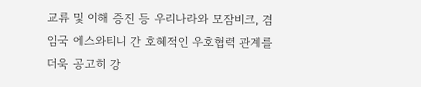교류 및 이해 증진 등 우리나라와 모잠비크, 겸임국 에스와티니 간 호혜적인 우호협력 관계를 더욱 공고히 강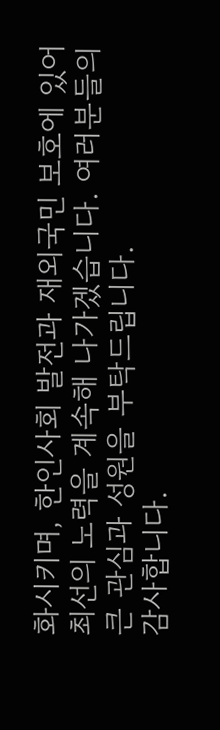화시키며, 한인사회 발전과 재외국민 보호에 있어 최선의 노력을 계속해 나가겠습니다. 여러분들의 큰 관심과 성원을 부탁드립니다.
감사합니다.